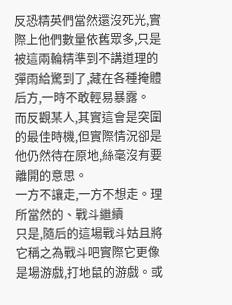反恐精英們當然還沒死光,實際上他們數量依舊眾多,只是被這兩輪精準到不講道理的彈雨給驚到了,藏在各種掩體后方,一時不敢輕易暴露。
而反觀某人,其實這會是突圍的最佳時機,但實際情況卻是他仍然待在原地,絲毫沒有要離開的意思。
一方不讓走,一方不想走。理所當然的、戰斗繼續
只是,隨后的這場戰斗姑且將它稱之為戰斗吧實際它更像是場游戲,打地鼠的游戲。或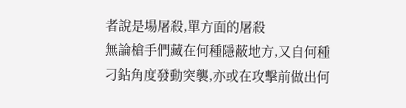者說是場屠殺,單方面的屠殺
無論槍手們藏在何種隱蔽地方,又自何種刁鉆角度發動突襲,亦或在攻擊前做出何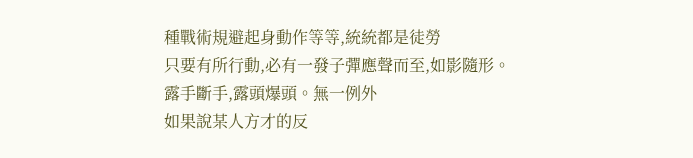種戰術規避起身動作等等,統統都是徒勞
只要有所行動,必有一發子彈應聲而至,如影隨形。
露手斷手,露頭爆頭。無一例外
如果說某人方才的反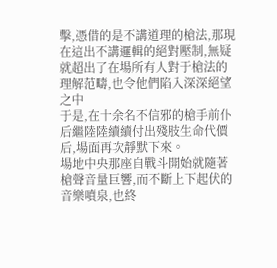擊,憑借的是不講道理的槍法,那現在這出不講邏輯的絕對壓制,無疑就超出了在場所有人對于槍法的理解范疇,也令他們陷入深深絕望之中
于是,在十余名不信邪的槍手前仆后繼陸陸續續付出殘肢生命代價后,場面再次靜默下來。
場地中央那座自戰斗開始就隨著槍聲音量巨響,而不斷上下起伏的音樂噴泉,也終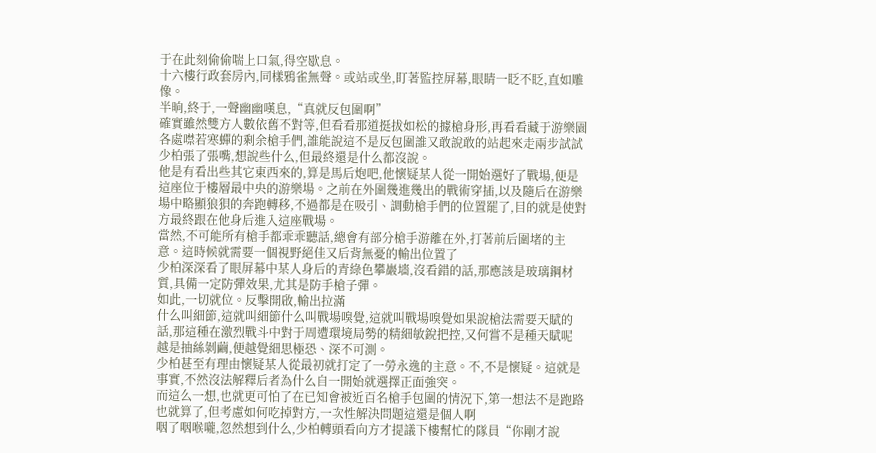于在此刻偷偷喘上口氣,得空歇息。
十六樓行政套房內,同樣鴉雀無聲。或站或坐,盯著監控屏幕,眼睛一眨不眨,直如雕像。
半晌,終于,一聲幽幽嘆息,“真就反包圍啊”
確實雖然雙方人數依舊不對等,但看看那道挺拔如松的據槍身形,再看看藏于游樂園各處噤若寒蟬的剩余槍手們,誰能說這不是反包圍誰又敢說敢的站起來走兩步試試
少柏張了張嘴,想說些什么,但最終還是什么都沒說。
他是有看出些其它東西來的,算是馬后炮吧,他懷疑某人從一開始選好了戰場,便是這座位于樓層最中央的游樂場。之前在外圍幾進幾出的戰術穿插,以及隨后在游樂場中略顯狼狽的奔跑轉移,不過都是在吸引、調動槍手們的位置罷了,目的就是使對方最終跟在他身后進入這座戰場。
當然,不可能所有槍手都乖乖聽話,總會有部分槍手游離在外,打著前后圍堵的主意。這時候就需要一個視野絕佳又后背無憂的輸出位置了
少柏深深看了眼屏幕中某人身后的青綠色攀巖墻,沒看錯的話,那應該是玻璃鋼材質,具備一定防彈效果,尤其是防手槍子彈。
如此,一切就位。反擊開啟,輸出拉滿
什么叫細節,這就叫細節什么叫戰場嗅覺,這就叫戰場嗅覺如果說槍法需要天賦的話,那這種在激烈戰斗中對于周遭環境局勢的精細敏銳把控,又何嘗不是種天賦呢
越是抽絲剝繭,便越覺細思極恐、深不可測。
少柏甚至有理由懷疑某人從最初就打定了一勞永逸的主意。不,不是懷疑。這就是事實,不然沒法解釋后者為什么自一開始就選擇正面強突。
而這么一想,也就更可怕了在已知會被近百名槍手包圍的情況下,第一想法不是跑路也就算了,但考慮如何吃掉對方,一次性解決問題這還是個人啊
咽了咽喉嚨,忽然想到什么,少柏轉頭看向方才提議下樓幫忙的隊員“你剛才說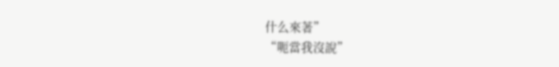什么來著”
“呃當我沒說”